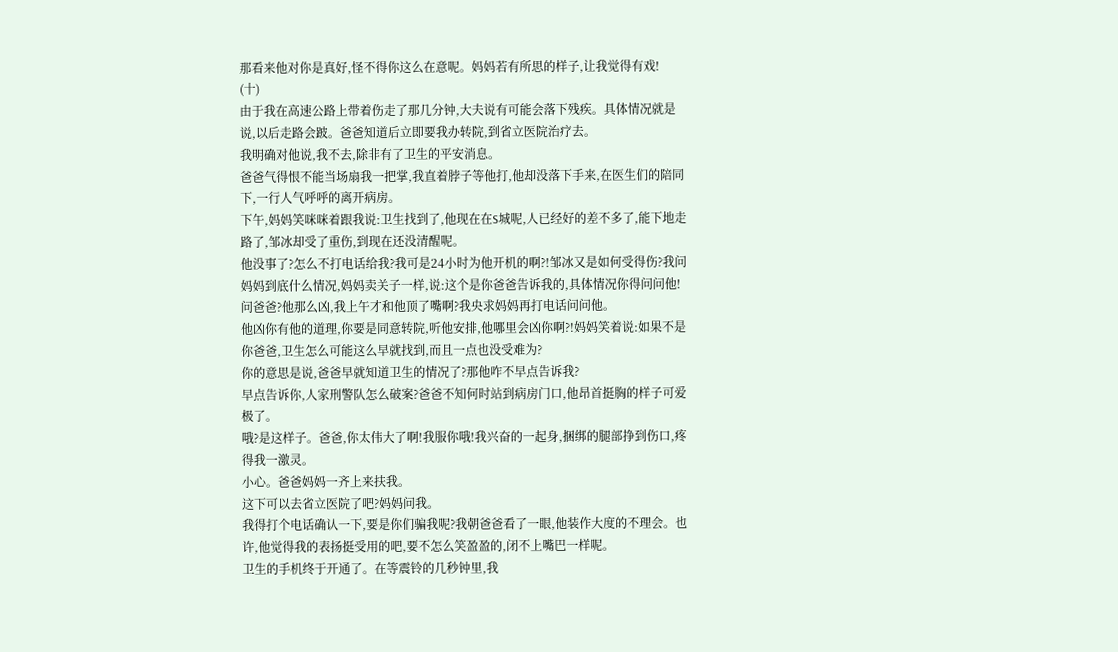那看来他对你是真好,怪不得你这么在意呢。妈妈若有所思的样子,让我觉得有戏!
(十)
由于我在高速公路上带着伤走了那几分钟,大夫说有可能会落下残疾。具体情况就是说,以后走路会跛。爸爸知道后立即要我办转院,到省立医院治疗去。
我明确对他说,我不去,除非有了卫生的平安消息。
爸爸气得恨不能当场扇我一把掌,我直着脖子等他打,他却没落下手来,在医生们的陪同下,一行人气呼呼的离开病房。
下午,妈妈笑咪咪着跟我说:卫生找到了,他现在在S城呢,人已经好的差不多了,能下地走路了,邹冰却受了重伤,到现在还没清醒呢。
他没事了?怎么不打电话给我?我可是24小时为他开机的啊?!邹冰又是如何受得伤?我问妈妈到底什么情况,妈妈卖关子一样,说:这个是你爸爸告诉我的,具体情况你得问问他!
问爸爸?他那么凶,我上午才和他顶了嘴啊?我央求妈妈再打电话问问他。
他凶你有他的道理,你要是同意转院,听他安排,他哪里会凶你啊?!妈妈笑着说:如果不是你爸爸,卫生怎么可能这么早就找到,而且一点也没受难为?
你的意思是说,爸爸早就知道卫生的情况了?那他咋不早点告诉我?
早点告诉你,人家刑警队怎么破案?爸爸不知何时站到病房门口,他昂首挺胸的样子可爱极了。
哦?是这样子。爸爸,你太伟大了啊!我服你哦!我兴奋的一起身,捆绑的腿部挣到伤口,疼得我一激灵。
小心。爸爸妈妈一齐上来扶我。
这下可以去省立医院了吧?妈妈问我。
我得打个电话确认一下,要是你们骗我呢?我朝爸爸看了一眼,他装作大度的不理会。也许,他觉得我的表扬挺受用的吧,要不怎么笑盈盈的,闭不上嘴巴一样呢。
卫生的手机终于开通了。在等震铃的几秒钟里,我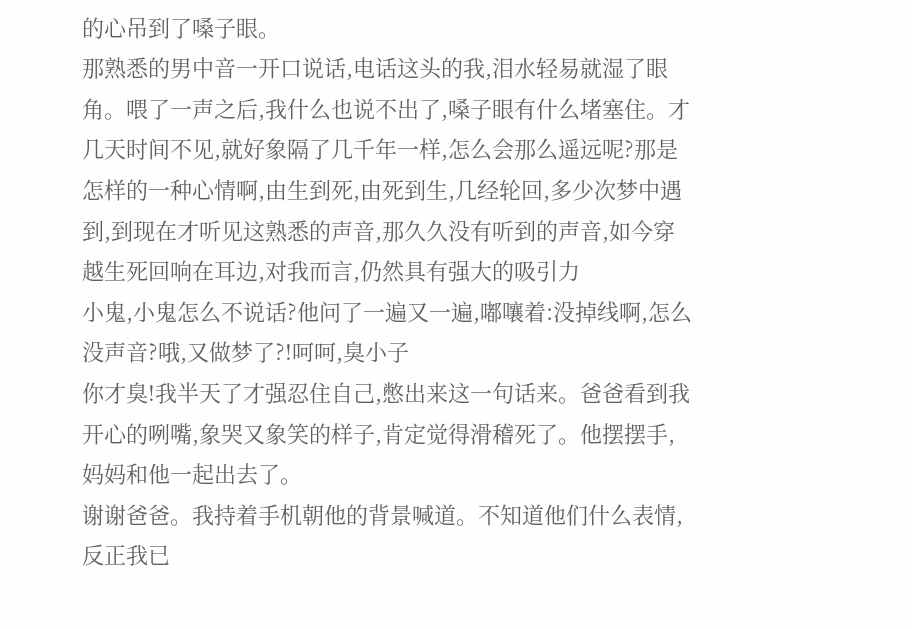的心吊到了嗓子眼。
那熟悉的男中音一开口说话,电话这头的我,泪水轻易就湿了眼角。喂了一声之后,我什么也说不出了,嗓子眼有什么堵塞住。才几天时间不见,就好象隔了几千年一样,怎么会那么遥远呢?那是怎样的一种心情啊,由生到死,由死到生,几经轮回,多少次梦中遇到,到现在才听见这熟悉的声音,那久久没有听到的声音,如今穿越生死回响在耳边,对我而言,仍然具有强大的吸引力
小鬼,小鬼怎么不说话?他问了一遍又一遍,嘟嚷着:没掉线啊,怎么没声音?哦,又做梦了?!呵呵,臭小子
你才臭!我半天了才强忍住自己,憋出来这一句话来。爸爸看到我开心的咧嘴,象哭又象笑的样子,肯定觉得滑稽死了。他摆摆手,妈妈和他一起出去了。
谢谢爸爸。我持着手机朝他的背景喊道。不知道他们什么表情,反正我已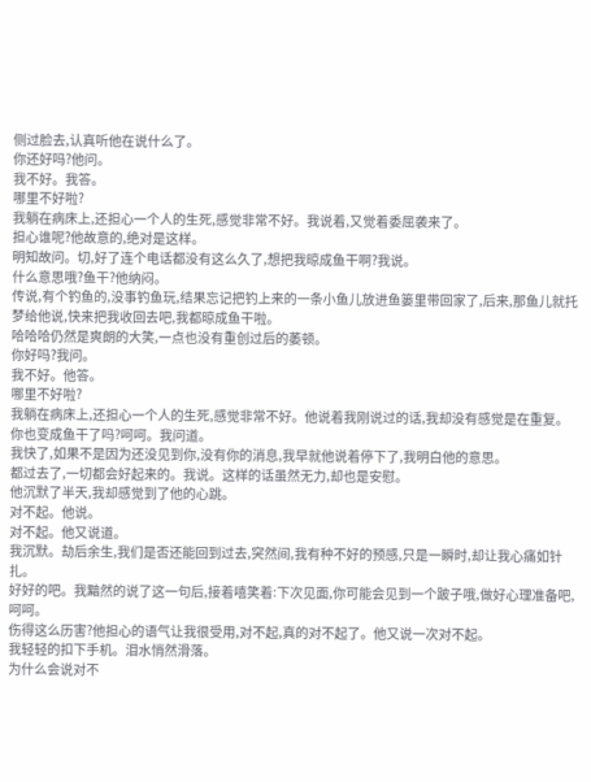侧过脸去,认真听他在说什么了。
你还好吗?他问。
我不好。我答。
哪里不好啦?
我躺在病床上,还担心一个人的生死,感觉非常不好。我说着,又觉着委屈袭来了。
担心谁呢?他故意的,绝对是这样。
明知故问。切,好了连个电话都没有这么久了,想把我晾成鱼干啊?我说。
什么意思哦?鱼干?他纳闷。
传说,有个钓鱼的,没事钓鱼玩,结果忘记把钓上来的一条小鱼儿放进鱼篓里带回家了,后来,那鱼儿就托梦给他说,快来把我收回去吧,我都晾成鱼干啦。
哈哈哈仍然是爽朗的大笑,一点也没有重创过后的萎顿。
你好吗?我问。
我不好。他答。
哪里不好啦?
我躺在病床上,还担心一个人的生死,感觉非常不好。他说着我刚说过的话,我却没有感觉是在重复。
你也变成鱼干了吗?呵呵。我问道。
我快了,如果不是因为还没见到你,没有你的消息,我早就他说着停下了,我明白他的意思。
都过去了,一切都会好起来的。我说。这样的话虽然无力,却也是安慰。
他沉默了半天,我却感觉到了他的心跳。
对不起。他说。
对不起。他又说道。
我沉默。劫后余生,我们是否还能回到过去,突然间,我有种不好的预感,只是一瞬时,却让我心痛如针扎。
好好的吧。我黯然的说了这一句后,接着嘻笑着:下次见面,你可能会见到一个跛子哦,做好心理准备吧,呵呵。
伤得这么历害?他担心的语气让我很受用,对不起,真的对不起了。他又说一次对不起。
我轻轻的扣下手机。泪水悄然滑落。
为什么会说对不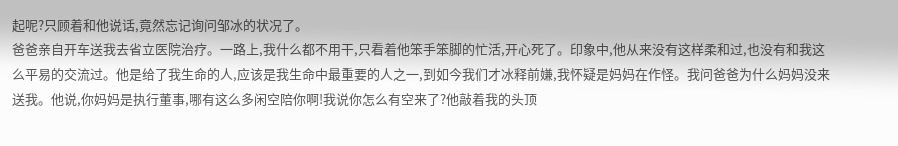起呢?只顾着和他说话,竟然忘记询问邹冰的状况了。
爸爸亲自开车送我去省立医院治疗。一路上,我什么都不用干,只看着他笨手笨脚的忙活,开心死了。印象中,他从来没有这样柔和过,也没有和我这么平易的交流过。他是给了我生命的人,应该是我生命中最重要的人之一,到如今我们才冰释前嫌,我怀疑是妈妈在作怪。我问爸爸为什么妈妈没来送我。他说,你妈妈是执行董事,哪有这么多闲空陪你啊!我说你怎么有空来了?他敲着我的头顶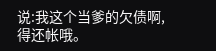说:我这个当爹的欠债啊,得还帐哦。